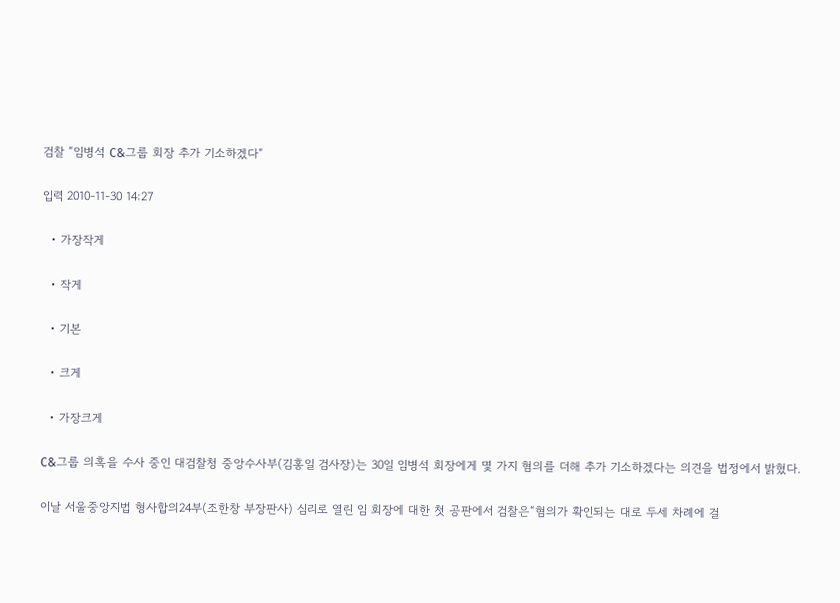검찰 “임병석 C&그룹 회장 추가 기소하겠다“

입력 2010-11-30 14:27

  • 가장작게

  • 작게

  • 기본

  • 크게

  • 가장크게

C&그룹 의혹을 수사 중인 대검찰청 중앙수사부(김홍일 검사장)는 30일 임병석 회장에게 몇 가지 혐의를 더해 추가 기소하겠다는 의견을 법정에서 밝혔다.

이날 서울중앙지법 형사합의24부(조한창 부장판사) 심리로 열린 임 회장에 대한 첫 공판에서 검찰은“혐의가 확인되는 대로 두세 차례에 걸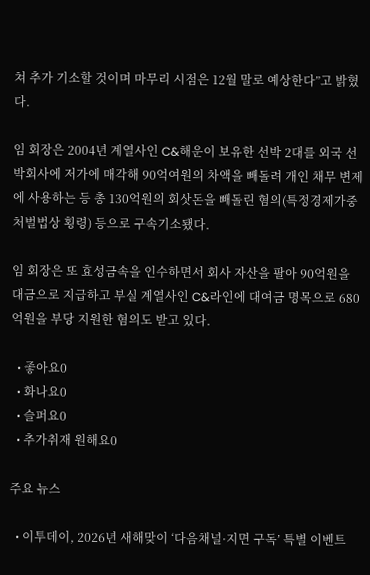쳐 추가 기소할 것이며 마무리 시점은 12월 말로 예상한다”고 밝혔다.

임 회장은 2004년 계열사인 C&해운이 보유한 선박 2대를 외국 선박회사에 저가에 매각해 90억여원의 차액을 빼돌려 개인 채무 변제에 사용하는 등 총 130억원의 회삿돈을 빼돌린 혐의(특정경제가중처벌법상 횡령) 등으로 구속기소됐다.

임 회장은 또 효성금속을 인수하면서 회사 자산을 팔아 90억원을 대금으로 지급하고 부실 계열사인 C&라인에 대여금 명목으로 680억원을 부당 지원한 혐의도 받고 있다.

  • 좋아요0
  • 화나요0
  • 슬퍼요0
  • 추가취재 원해요0

주요 뉴스

  • 이투데이, 2026년 새해맞이 ‘다음채널·지면 구독’ 특별 이벤트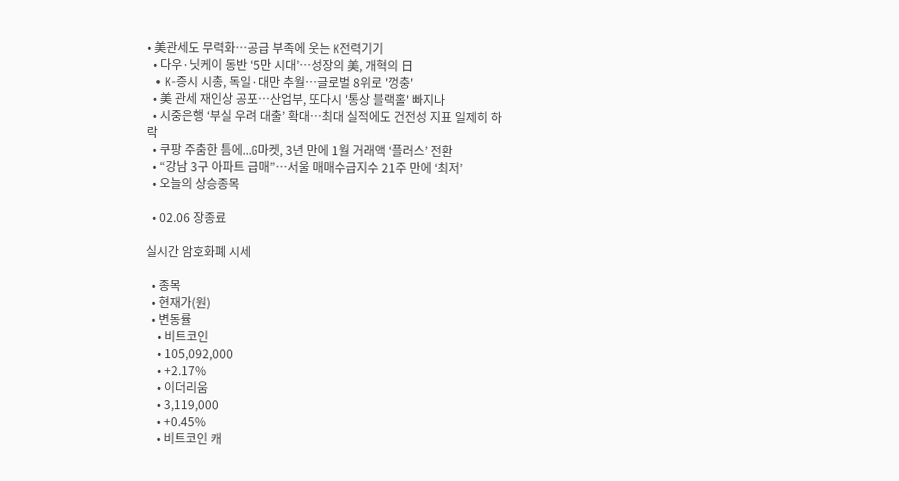• 美관세도 무력화…공급 부족에 웃는 K전력기기
  • 다우·닛케이 동반 ‘5만 시대’⋯성장의 美, 개혁의 日
  • K-증시 시총, 독일·대만 추월…글로벌 8위로 '껑충'
  • 美 관세 재인상 공포⋯산업부, 또다시 '통상 블랙홀' 빠지나
  • 시중은행 ‘부실 우려 대출’ 확대…최대 실적에도 건전성 지표 일제히 하락
  • 쿠팡 주춤한 틈에...G마켓, 3년 만에 1월 거래액 ‘플러스’ 전환
  • “강남 3구 아파트 급매”…서울 매매수급지수 21주 만에 ‘최저’
  • 오늘의 상승종목

  • 02.06 장종료

실시간 암호화폐 시세

  • 종목
  • 현재가(원)
  • 변동률
    • 비트코인
    • 105,092,000
    • +2.17%
    • 이더리움
    • 3,119,000
    • +0.45%
    • 비트코인 캐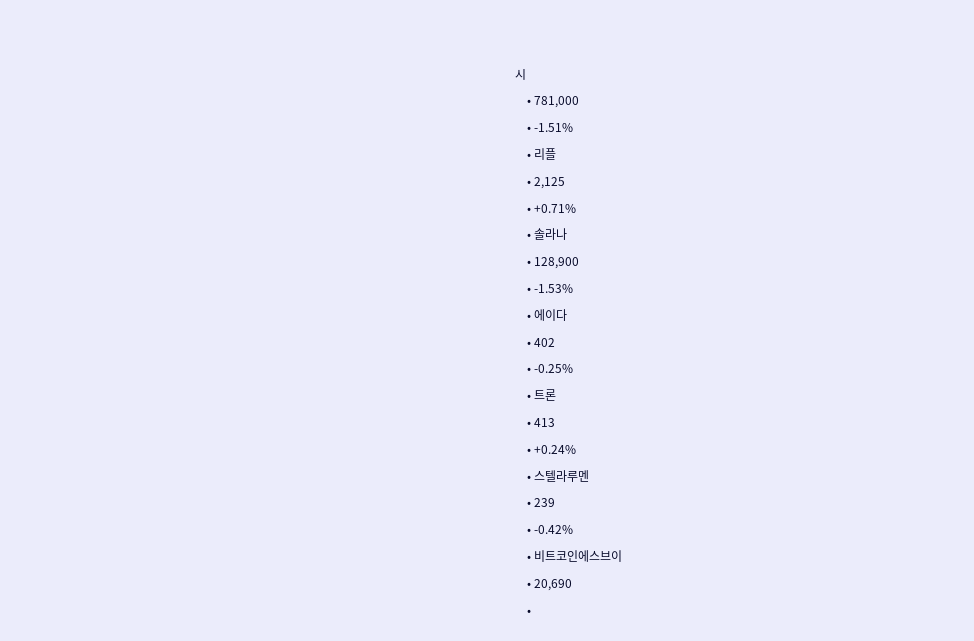시
    • 781,000
    • -1.51%
    • 리플
    • 2,125
    • +0.71%
    • 솔라나
    • 128,900
    • -1.53%
    • 에이다
    • 402
    • -0.25%
    • 트론
    • 413
    • +0.24%
    • 스텔라루멘
    • 239
    • -0.42%
    • 비트코인에스브이
    • 20,690
    •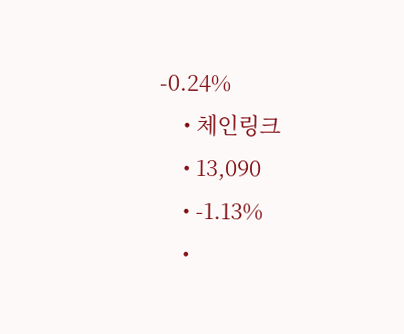-0.24%
    • 체인링크
    • 13,090
    • -1.13%
    •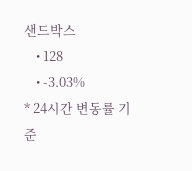샌드박스
    • 128
    • -3.03%
* 24시간 변동률 기준